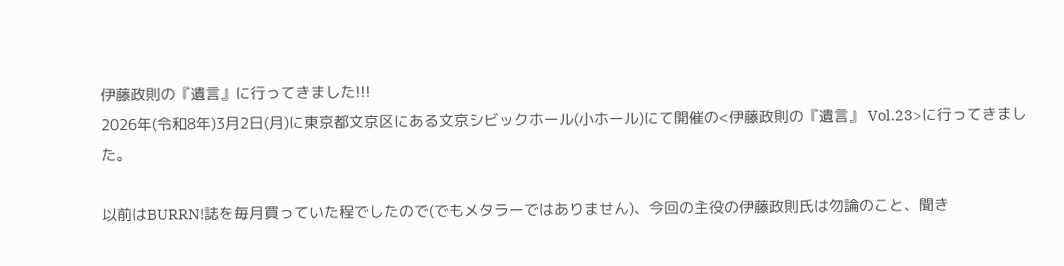伊藤政則の『遺言』に行ってきました!!!
2026年(令和8年)3月2日(月)に東京都文京区にある文京シビックホール(小ホール)にて開催の<伊藤政則の『遺言』 Vol.23>に行ってきました。

以前はBURRN!誌を毎月買っていた程でしたので(でもメタラーではありません)、今回の主役の伊藤政則氏は勿論のこと、聞き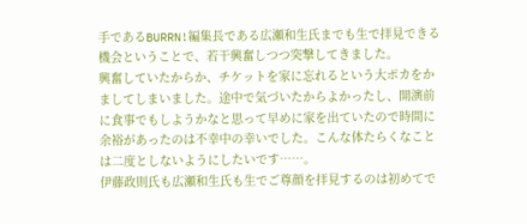手であるBURRN!編集長である広瀬和生氏までも生で拝見できる機会ということで、若干興奮しつつ突撃してきました。
興奮していたからか、チケットを家に忘れるという大ポカをかましてしまいました。途中で気づいたからよかったし、開演前に食事でもしようかなと思って早めに家を出ていたので時間に余裕があったのは不幸中の幸いでした。こんな体たらくなことは二度としないようにしたいです……。
伊藤政則氏も広瀬和生氏も生でご尊顔を拝見するのは初めてで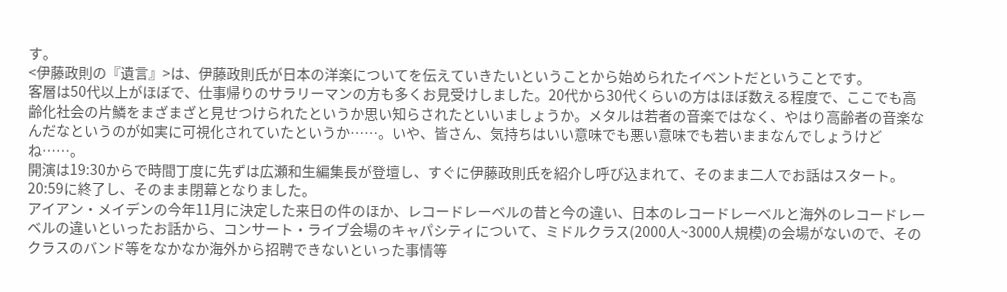す。
<伊藤政則の『遺言』>は、伊藤政則氏が日本の洋楽についてを伝えていきたいということから始められたイベントだということです。
客層は50代以上がほぼで、仕事帰りのサラリーマンの方も多くお見受けしました。20代から30代くらいの方はほぼ数える程度で、ここでも高齢化社会の片鱗をまざまざと見せつけられたというか思い知らされたといいましょうか。メタルは若者の音楽ではなく、やはり高齢者の音楽なんだなというのが如実に可視化されていたというか……。いや、皆さん、気持ちはいい意味でも悪い意味でも若いままなんでしょうけどね……。
開演は19:30からで時間丁度に先ずは広瀬和生編集長が登壇し、すぐに伊藤政則氏を紹介し呼び込まれて、そのまま二人でお話はスタート。20:59に終了し、そのまま閉幕となりました。
アイアン・メイデンの今年11月に決定した来日の件のほか、レコードレーベルの昔と今の違い、日本のレコードレーベルと海外のレコードレーベルの違いといったお話から、コンサート・ライブ会場のキャパシティについて、ミドルクラス(2000人~3000人規模)の会場がないので、そのクラスのバンド等をなかなか海外から招聘できないといった事情等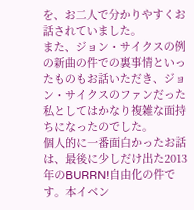を、お二人で分かりやすくお話されていました。
また、ジョン・サイクスの例の新曲の件での裏事情といったものもお話いただき、ジョン・サイクスのファンだった私としてはかなり複雑な面持ちになったのでした。
個人的に一番面白かったお話は、最後に少しだけ出た2013年のBURRN!自由化の件です。本イベン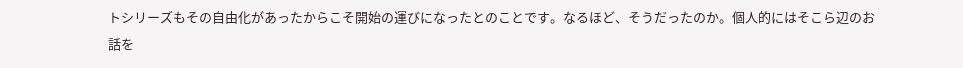トシリーズもその自由化があったからこそ開始の運びになったとのことです。なるほど、そうだったのか。個人的にはそこら辺のお話を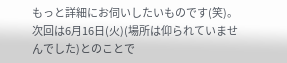もっと詳細にお伺いしたいものです(笑)。
次回は6月16日(火)(場所は仰られていませんでした)とのことで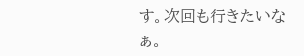す。次回も行きたいなぁ。